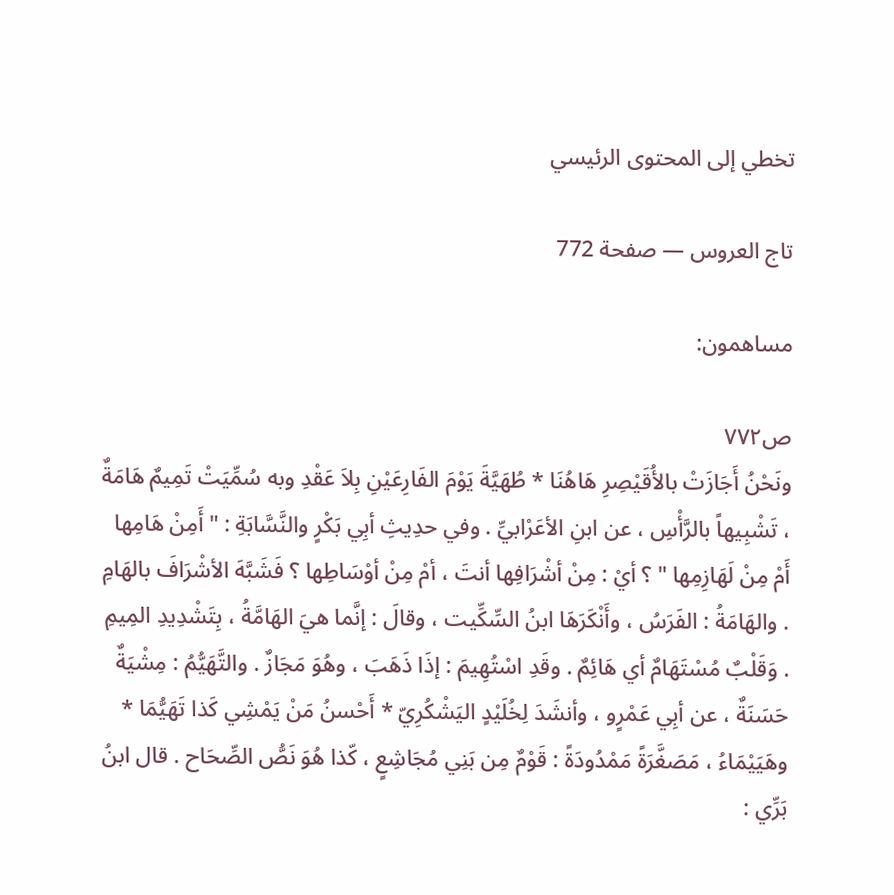تخطي إلى المحتوى الرئيسي

تاج العروس — صفحة 772

مساهمون:

ص٧٧٢
ونَحْنُ أَجَازَتْ بالأُقَيْصِرِ هَاهُنَا * طُهَيَّةَ يَوْمَ الفَارِعَيْنِ بِلاَ عَقْدِ وبه سُمِّيَتْ تَمِيمٌ هَامَةٌ ، تَشْبِيهاً بالرَّأْسِ ، عن ابنِ الأعَرْابيِّ . وفي حدِيثِ أبِي بَكْرٍ والنَّسَّابَةِ : " أَمِنْ هَامِها أَمْ مِنْ لَهَازِمِها " ؟ أيْ : مِنْ أشْرَافِها أنتَ ، أمْ مِنْ أوْسَاطِها ؟ فَشَبَّهَ الأشْرَافَ بالهَامِ . والهَامَةُ : الفَرَسُ ، وأَنْكَرَهَا ابنُ السِّكِّيت ، وقالَ : إنَّما هيَ الهَامَّةُ ، بِتَشْدِيدِ المِيمِ . وَقَلْبٌ مُسْتَهَامٌ أي هَائِمٌ . وقَدِ اسْتُهِيمَ : إذَا ذَهَبَ ، وهُوَ مَجَازٌ . والتَّهَيُّمُ : مِشْيَةٌ حَسَنَةٌ ، عن أبِي عَمْرٍو ، وأنشَدَ لِخُلَيْدٍ اليَشْكُرِيّ * أَحْسنُ مَنْ يَمْشِي كَذا تَهَيُّمَا * وهَيَيْمَاءُ ، مَصَغَّرَةً مَمْدُودَةً : قَوْمٌ مِن بَنِي مُجَاشِعٍ ، كّذا هُوَ نَصُّ الصِّحَاح . قال ابنُ بَرِّي :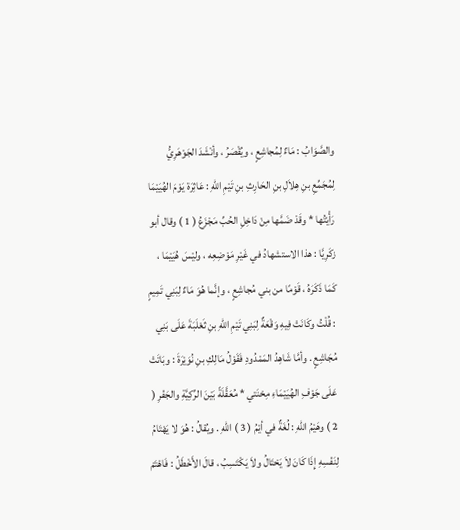والصَّوَابُ : مَاءٌ لِمُجاشِعٍ ، ويُقْصَرُ ، وأنْشَدَ الجَوْهَرِيُّ لِمُجَمِّعِ بنِ هِلاَلِ بنِ الحَارِثِ بنِ تَيْمِ اللهِ : عَاثِرَة يَوْمَ الهُيَيْمَا رَأْيْتُها * وقَدْ ضَمَّها مِنْ دَاخِلِ الحُبِّ مَجْزَعُ ( 1 ) وقال أبو زكَرِيَّا : هذا الاستشهادُ في غَيْرِ مَوْضِعِه ، وليْسَ هُيَيْمَا ، كَمَا ذَكَرَهُ ، قَوْمًا من بني مُجاشِعٍ ، وإنَّما هُوَ مَاءٌ لِبَنِي تَمِيمٍ : قُلْتُ وكَانَتْ فِيهِ وَقْعَةٌ لِبَنِي تَيْمِ اللهِ بنِ ثَعْلَبَةَ عَلَى بَنِي مُجَاشِعٍ . وأمَّا شَاهِدُ المَمْدُودِ فَقَوْلُ مَالِكِ بنِ نُوَيْرَةَ : وبَاتَتْ عَلَى جَوْفِ الهُيَيْمَاءِ مِحْنَتي * مُعَقَّلَةً بَيْنَ الرِّكِيَّةِ والجَفْرِ ( 2 ) وهَيْمُ اللهِ : لُغَةٌ في أيْمُ ( 3 ) اللهِ . ويُقالُ : هُوَ لا يَهْتَامُ لِنَفْسِهِ إِذَا كَانَ لاَ يَحْتَالُ ولاَ يَكْتَسِبُ ، قالَ الأَخْطَلُ : فَاهْتَمْ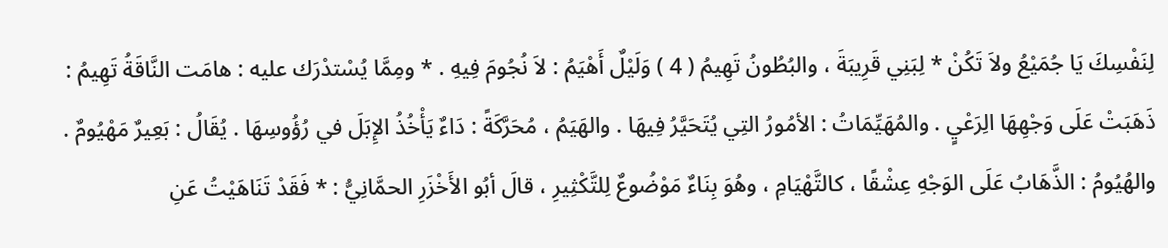لِنَفْسِكَ يَا جُمَيْعُ ولاَ تَكُنْ * لِبَنِي قَرِيبَةَ ، والبُطُونُ تَهِيمُ ( 4 ) وَلَيْلٌ أَهْيَمُ : لاَ نُجُومَ فِيهِ . * ومِمَّا يُسْتدْرَك عليه : هامَت النَّاقَةُ تَهِيمُ : ذَهَبَتْ عَلَى وَجْهِهَا الِرَعْيٍ . والمُهَيِّمَاتُ : الأمُورُ التِي يُتَحَيَّرُ فِيهَا . والهَيَمُ ، مُحَرَّكَةً : دَاءٌ يَأْخُذُ الإِبَلَ في رُؤُوسِهَا . يُقَالُ : بَعِيرٌ مَهْيُومٌ . والهُيُومُ : الذَّهَابُ عَلَى الوَجْهِ عِشْقًا ، كالتَّهْيَامِ ، وهُوَ بِنَاءٌ مَوْضُوعٌ لِلتَّكْثِيرِ ، قالَ أبُو الأَخْزَرِ الحمَّانِيُّ : * فَقَدْ تَنَاهَيْتُ عَنِ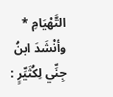التَّهْيَامِ * وأنْشَدَ ابنُ جِنِّي لِكُثَيِّرٍ :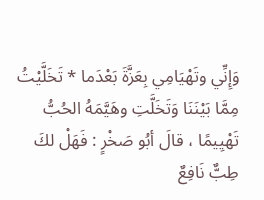وَإِنِّي وتَهْيَامِي بِعَزَّةَ بَعْدَما * تَخَلَّيْتُ مِمَّا بَيْنَنَا وَتَخَلَّتِ وهَيَّمَهُ الحُبُّ تَهْيِيمًا ، قالَ أبُو صَخْرٍ : فَهَلْ لكَ طِبٌّ نَافِعٌ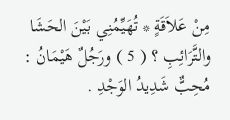مِنْ عَلاَقَةٍ * تُهَيِّمُنِي بَيْنَ الحَشَا والتَّرَائِبِ ؟ ( 5 ) ورَجُلٌ هَيْمَانُ : مُحِبٌّ شَدِيدُ الوَجْدِ .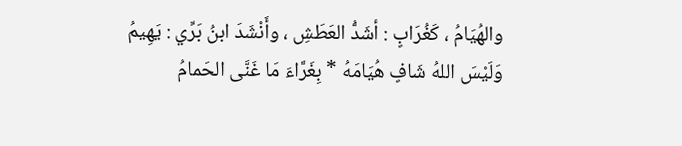والهُيَامُ ، كَغُرَابٍ : أشَدُّ العَطَشِ ، وأَنْشَدَ ابنُ بَرِّي : يَهِيمُ وَلَيْسَ اللهُ شَافٍ هُيَامَهُ * بِغَرَّاءَ مَا غَنَّى الحَمامُ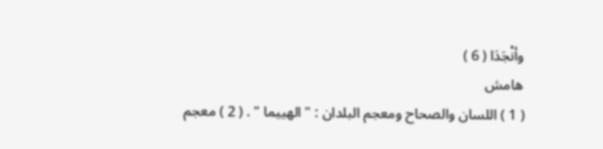وأنْجَدَا ( 6 )
هامش
( 1 ) اللسان والصحاح ومعجم البلدان : " الهييما " . ( 2 ) معجم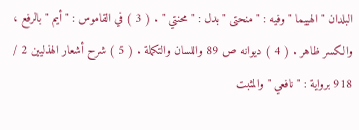البلدان " الهييما " وفيه : " منحتى " بدل : " محنتي " . ( 3 ) في القاموس : " أيم " بالرفع ، والكسر ظاهر . ( 4 ) ديوانه ص 89 واللسان والتكملة . ( 5 ) شرح أشعار الهذليين 2 / 918 برواية : " نافعي " والمثبت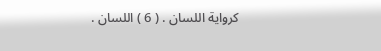كرواية اللسان . ( 6 ) اللسان .